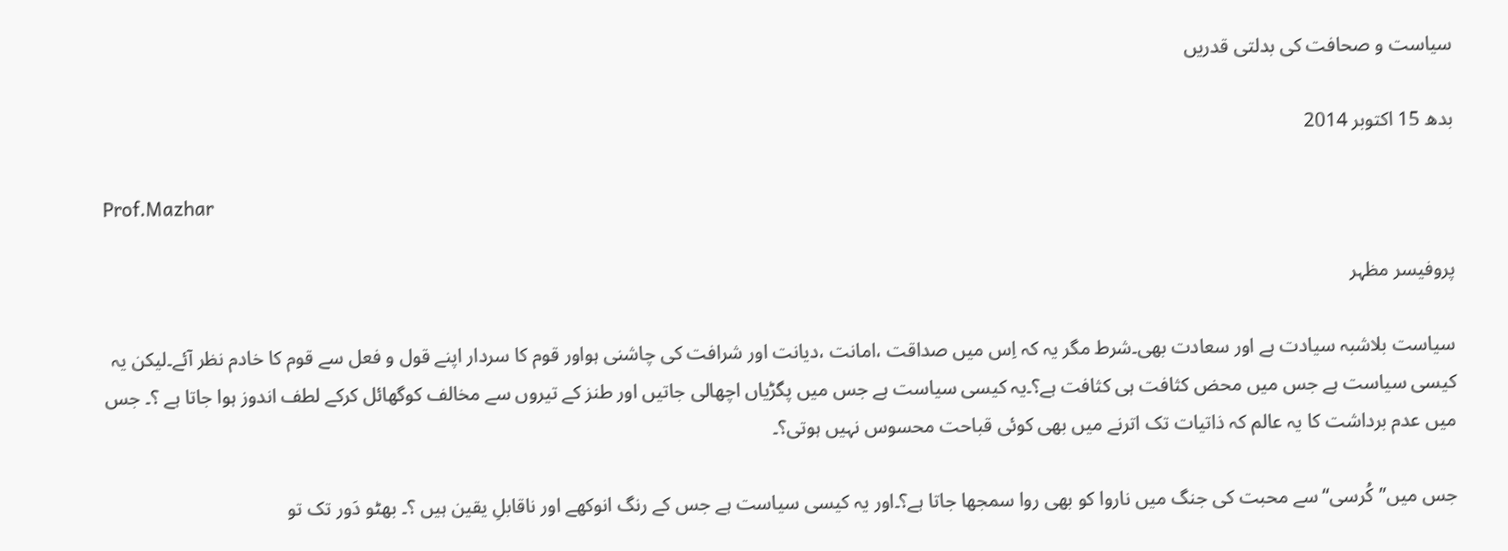سیاست و صحافت کی بدلتی قدریں

بدھ 15 اکتوبر 2014

Prof.Mazhar

پروفیسر مظہر

سیاست بلاشبہ سیادت ہے اور سعادت بھی۔شرط مگر یہ کہ اِس میں صداقت ،امانت ،دیانت اور شرافت کی چاشنی ہواور قوم کا سردار اپنے قول و فعل سے قوم کا خادم نظر آئے۔لیکن یہ کیسی سیاست ہے جس میں محض کثافت ہی کثافت ہے؟۔یہ کیسی سیاست ہے جس میں پگڑیاں اچھالی جاتیں اور طنز کے تیروں سے مخالف کوگھائل کرکے لطف اندوز ہوا جاتا ہے ؟۔ جس میں عدم برداشت کا یہ عالم کہ ذاتیات تک اترنے میں بھی کوئی قباحت محسوس نہیں ہوتی؟۔

جس میں”کُرسی“سے محبت کی جنگ میں ناروا کو بھی روا سمجھا جاتا ہے؟۔اور یہ کیسی سیاست ہے جس کے رنگ انوکھے اور ناقابلِ یقین ہیں ؟۔ بھٹو دَور تک تو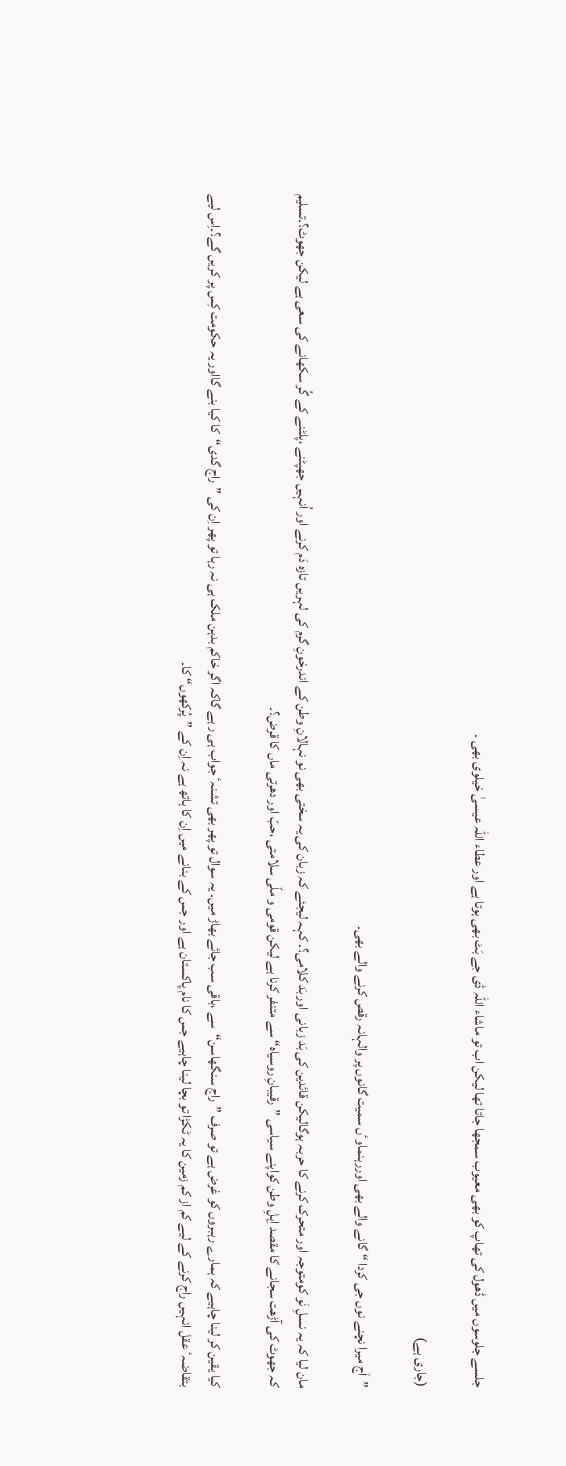جلسے جلوسوں میں ڈھول کی تھاپ کو بھی معیوب سمجھا جاتا تھا لیکن اب تو ماشاء اللہ ڈی جے بَٹ بھی ہوتا ہے اور عطاء اللہ عیسیٰ خیلوی بھی ۔

(جاری ہے)

”اَج میرا نچنے نوں جی کردا “ گانے والے بھی اوررہنماوٴں سمیت گانوں پر والہانہ رقص کرنے والے بھی۔

مان لیا کہ یہ نسلِ نَو کومتوجہ اور متحرک کرنے کا حربہ ہوگالیکن قائدین کی بَد زبانی اور بَد کلامی؟۔ کہہ لیجئے کہ زبان کی یہ سختی بھی نو نہالانِ وطن کے اندرخونِ گرم کی لہریں تازہ دَم کرنے اور اُنہیں جھپٹنے ،پلٹنے کے گُر سکھانے کی سعی ہے لیکن جھوٹ؟۔تسلیم کہ جھوٹ کی آڑھت سجانے کا مقصد اِہلِ وطن کواپنے سیاسی ”رقیبانِ روسیاہ“ سے متنفر کرنا ہے لیکن قومی و ملّی سلامتی ،حبّ اور دھرتی ماں کا قرض؟۔

کیا یقین کر لینا چاہیے کہ ہمارے رہبروں کو غرض ہے تو صرف ”راج سنگھاسن“سے ،باقی سب جائے بھاڑ میں۔ یہ سوال تو پھر بھی تشنہٴ جواب ہی ر ہے گاکہ اگر خاکم بدہن ملک ہی نہ رہا تو پھر اِن کی ”راج گدی“کا کیا بنے گااور یہ حکومت کِس پر کریں گے؟۔اِس لیے بتقاضہٴ عقل انہیں راج کرنے کے لیے کم از کم زمین کا یہ ٹکڑا تو بچا لینا چاہیے جس کا نام پاکستان ہے اور جس کے بنانے میں اِن کا ہاتھ ہے نہ اِن کے ”پُرکھوں“ کا۔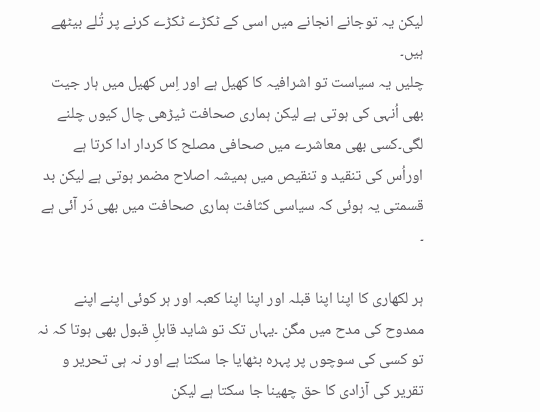لیکن یہ توجانے انجانے میں اسی کے ٹکڑے ٹکڑے کرنے پر تُلے بیٹھے ہیں۔
چلیں یہ سیاست تو اشرافیہ کا کھیل ہے اور اِس کھیل میں ہار جیت بھی اُنہی کی ہوتی ہے لیکن ہماری صحافت ٹیڑھی چال کیوں چلنے لگی۔کسی بھی معاشرے میں صحافی مصلح کا کردار ادا کرتا ہے اوراُس کی تنقید و تنقیص میں ہمیشہ اصلاح مضمر ہوتی ہے لیکن بد قسمتی یہ ہوئی کہ سیاسی کثافت ہماری صحافت میں بھی دَر آئی ہے ۔

ہر لکھاری کا اپنا اپنا قبلہ اور اپنا اپنا کعبہ اور ہر کوئی اپنے اپنے ممدوح کی مدح میں مگن ۔یہاں تک تو شاید قابلِ قبول بھی ہوتا کہ نہ تو کسی کی سوچوں پر پہرہ بٹھایا جا سکتا ہے اور نہ ہی تحریر و تقریر کی آزادی کا حق چھینا جا سکتا ہے لیکن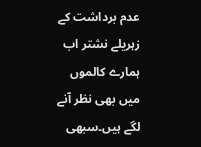عدم برداشت کے زہریلے نشتر اب ہمارے کالموں میں بھی نظر آنے لگے ہیں۔سبھی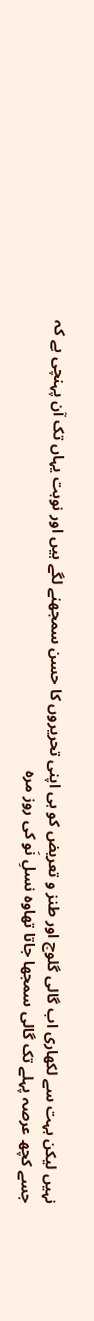نہیں لیکن بہت سے لکھاری اب گالی گلوچ اور طنز و تعریض کو ہی اپنی تحریروں کا حسن سمجھنے لگے ہیں اور نوبت یہاں تک آن پہنچی ہے کہ جسے کچھ عرصہ پہلے تک گالی سمجھا جاتا تھاوہ نسلِ نَو کی روز مرہ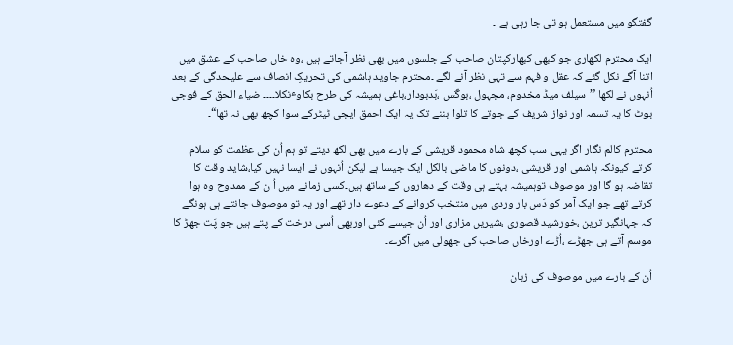گفتگو میں مستعمل ہو تی جا رہی ہے ۔

ایک محترم لکھاری جو کبھی کبھارکپتان صاحب کے جلسوں میں بھی نظر آجاتے ہیں ،وہ خاں صاحب کے عشق میں اتنا آگے نکل گئے کہ عقل و فہم سے تہی نظر آنے لگے ۔محترم جاوید ہاشمی کی تحریکِ انصاف سے علیحدگی کے بعد اُنہوں نے لکھا ”سیلف میڈ مخدوم، مجہول ،بوگَس ،بَدبودار،باغی ہمیشہ کی طرح بکاوٴنکلا۔۔۔۔ ضیاء الحق کے فوجی بوٹ کا یہ تسمہ اور نواز شریف کے جوتے کا تلوا بننے تک یہ ایک احمق ایجی ٹیٹرکے سوا کچھ بھی نہ تھا“۔

محترم کالم نگار اگر یہی سب کچھ شاہ محمود قریشی کے بارے میں بھی لکھ دیتے تو ہم اُن کی عظمت کو سلام کرتے کیونکہ ہاشمی اور قریشی ،دونوں کا ماضی بالکل ایک جیسا ہے لیکن اُنہوں نے ایسا نہیں کیا،شاید وقت کا تقاضہ ہو گا اور موصوف توہمیشہ بہتے ہی وقت کے دھاروں کے ساتھ ہیں۔کسی زمانے میں اُ ن کے ممدوح وہ ہوا کرتے تھے جو ایک آمر کو دَس بار وردی میں منتخب کروانے کے دعوے دار تھے اور یہ تو موصوف جانتے ہی ہونگے کہ جہانگیر ترین ،خورشید قصوری ،شیریں مزاری اور اُن جیسے کئی اوربھی اُسی درخت کے پتے ہیں جو پَت جھڑ کا موسم آتے ہی جھڑے ،اُڑے اورخاں صاحب کی جھولی میں آگرے۔

اُن کے بارے میں موصوف کی زبان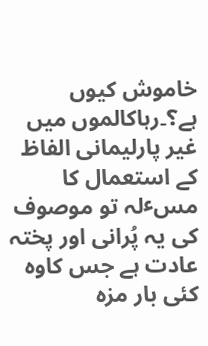خاموش کیوں ہے؟۔رہاکالموں میں غیر پارلیمانی الفاظ کے استعمال کا مسٴلہ تو موصوف کی یہ پُرانی اور پختہ عادت ہے جس کاوہ کئی بار مزہ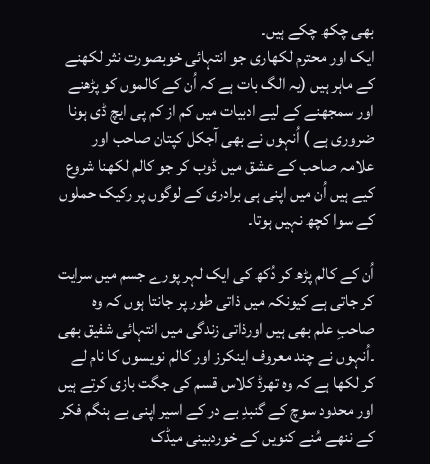بھی چکھ چکے ہیں۔
ایک اور محترم لکھاری جو انتہائی خوبصورت نثر لکھنے کے ماہر ہیں (یہ الگ بات ہے کہ اُن کے کالموں کو پڑھنے اور سمجھنے کے لیے ادبیات میں کم از کم پی ایچ ڈی ہونا ضروری ہے ) اُنہوں نے بھی آجکل کپتان صاحب اور علامہ صاحب کے عشق میں ڈوب کر جو کالم لکھنا شروع کیے ہیں اُن میں اپنی ہی برادری کے لوگوں پر رکیک حملوں کے سوا کچھ نہیں ہوتا۔

اُن کے کالم پڑھ کر دُکھ کی ایک لہر پورے جسم میں سرایت کر جاتی ہے کیونکہ میں ذاتی طور پر جانتا ہوں کہ وہ صاحبِ علم بھی ہیں اورذاتی زندگی میں انتہائی شفیق بھی ۔اُنہوں نے چند معروف اینکرز اور کالم نویسوں کا نام لے کر لکھا ہے کہ وہ تھرڈ کلاس قسم کی جگت بازی کرتے ہیں اور محدود سوچ کے گنبدِ بے در کے اسیر اپنی بے ہنگم فکر کے ننھے مُنے کنویں کے خوردبینی میڈک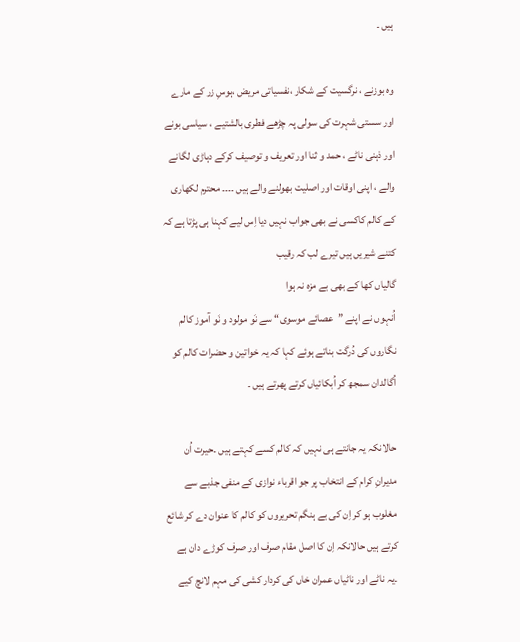ہیں ۔

وہ بوزنے ، نرگسیت کے شکار ،نفسیاتی مریض ،ہوسِ زر کے مارے اور سستی شہرت کی سولی پہ چڑھے فطری بالشتیے ، سیاسی بونے اور ذہنی ناٹے ، حمد و ثنا اور تعریف و توصیف کرکے دہاڑی لگانے والے ، اپنی اوقات اور اصلیت بھولنے والے ہیں ۔۔۔۔ محترم لکھاری کے کالم کاکسی نے بھی جواب نہیں دیا اِس لیے کہنا ہی پڑتا ہے کہ
کتنے شیریں ہیں تیرے لب کہ رقیب
گالیاں کھا کے بھی بے مزہ نہ ہوا
اُنہوں نے اپنے ”عصائے موسوی“ سے نَو مولود و نَو آموز کالم نگاروں کی دُرگت بناتے ہوئے کہا کہ یہ خواتین و حضرات کالم کو اُگالدان سمجھ کر اُبکائیاں کرتے پھرتے ہیں ۔

حالانکہ یہ جانتے ہی نہیں کہ کالم کسے کہتے ہیں ۔حیرت اُن مدیرانِ کرام کے انتخاب پر جو اقرباء نوازی کے منفی جذبے سے مغلوب ہو کر اِن کی بے ہنگم تحریروں کو کالم کا عنوان دے کر شائع کرتے ہیں حالانکہ اِن کا اصل مقام صرف اور صرف کوڑے دان ہے ۔یہ ناٹے اور ناٹیاں عمران خاں کی کردار کشی کی مہم لانچ کیے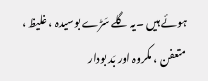ہوئے ہیں ۔یہ گلے سَڑے بوسیدہ ، غلیظ ، متعفن ، مکروہ اور بَد بودار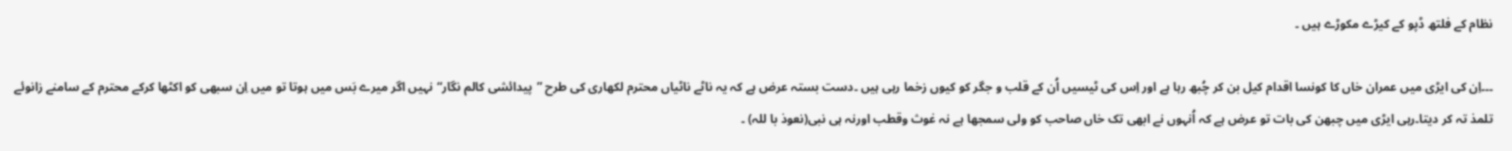نظام کے فلتھ ڈپو کے کیڑے مکوڑے ہیں ۔

۔۔۔اِن کی ایڑی میں عمران خاں کا کونسا اقدام کیل بن کر چُبھ رہا ہے اور اِس کی ٹیسیں اُن کے قلب و جگر کو کیوں زخما رہی ہیں ۔دست بستہ عرض ہے کہ یہ ناٹے ناٹیاں محترم لکھاری کی طرح ”پیدائشی کالم نگار“نہیں اگر میرے بَس میں ہوتا تو میں اِن سبھی کو اکٹھا کرکے محترم کے سامنے زانوئے تلمذ تہ کر دیتا۔رہی ایڑی میں چبھن کی بات تو عرض ہے کہ اُنہوں نے ابھی تک خاں صاحب کو ولی سمجھا ہے نہ غوث وقطب اورنہ ہی نبی(نعوذ با للہ) ۔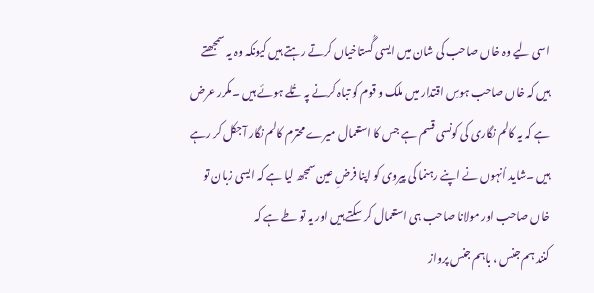اسی لیے وہ خاں صاحب کی شان میں ایسی گُستاخیاں کرتے رہتے ہیں کیونکہ وہ یہ سمجھتے ہیں کہ خاں صاحب ہوسِ اقتدار میں ملک و قوم کو تباہ کرنے پہ تُلے ہوئے ہیں ۔مکرر عرض ہے کہ یہ کالم نگاری کی کونسی قسم ہے جس کا استعمال میرے محترم کالم نگار آجکل کر رہے ہیں ۔شاید اُنہوں نے اپنے رہنما کی پیروی کو اپنا فرضِ عین سمجھ لیا ہے کہ ایسی زبان تو خاں صاحب اور مولانا صاحب ہی استعمال کر سکتے ہیں اور یہ تو طے ہے کہ
کنند ہم جنس ، باہم جنس پرواز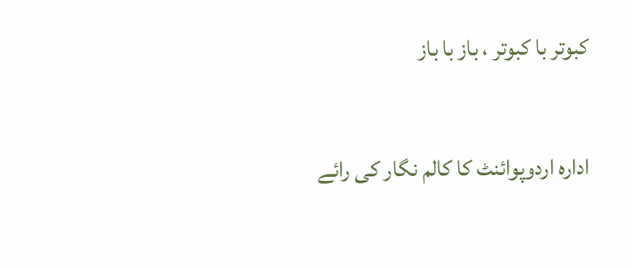کبوتر با کبوتر ، باز با باز

ادارہ اردوپوائنٹ کا کالم نگار کی رائے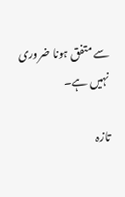سے متفق ہونا ضروری نہیں ہے۔

تازہ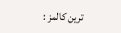ترین کالمز :